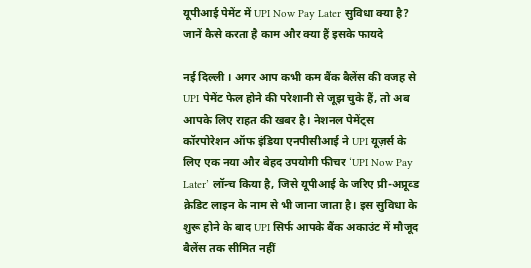यूपीआई पेमेंट में UPI Now Pay Later सुविधा क्या है? जानें कैसे करता है काम और क्या हैं इसके फायदे

नई दिल्ली । अगर आप कभी कम बैंक बैलेंस की वजह से UPI पेमेंट फेल होने की परेशानी से जूझ चुके हैं, तो अब आपके लिए राहत की खबर है। नेशनल पेमेंट्स कॉरपोरेशन ऑफ इंडिया एनपीसीआई ने UPI यूज़र्स के लिए एक नया और बेहद उपयोगी फीचर ‘UPI Now Pay Later’ लॉन्च किया है, जिसे यूपीआई के जरिए प्री-अप्रूव्ड क्रेडिट लाइन के नाम से भी जाना जाता है। इस सुविधा के शुरू होने के बाद UPI सिर्फ आपके बैंक अकाउंट में मौजूद बैलेंस तक सीमित नहीं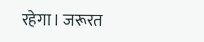रहेगा। जरूरत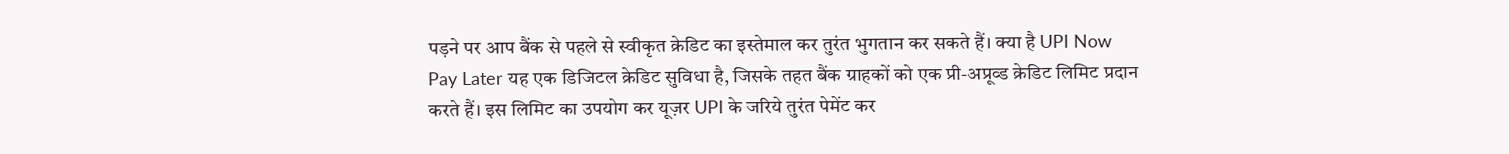पड़ने पर आप बैंक से पहले से स्वीकृत क्रेडिट का इस्तेमाल कर तुरंत भुगतान कर सकते हैं। क्या है UPI Now Pay Later यह एक डिजिटल क्रेडिट सुविधा है, जिसके तहत बैंक ग्राहकों को एक प्री-अप्रूव्ड क्रेडिट लिमिट प्रदान करते हैं। इस लिमिट का उपयोग कर यूज़र UPI के जरिये तुरंत पेमेंट कर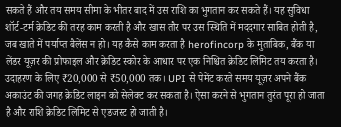सकते हैं और तय समय सीमा के भीतर बाद में उस राशि का भुगतान कर सकते हैं। यह सुविधा शॉर्ट-टर्म क्रेडिट की तरह काम करती है और खास तौर पर उस स्थिति में मददगार साबित होती है, जब खाते में पर्याप्त बैलेंस न हो। यह कैसे काम करता है herofincorp के मुताबिक, बैंक या लेंडर यूज़र की प्रोफाइल और क्रेडिट स्कोर के आधार पर एक निश्चित क्रेडिट लिमिट तय करता है। उदाहरण के लिए ₹20,000 से ₹50,000 तक। UPI से पेमेंट करते समय यूज़र अपने बैंक अकाउंट की जगह क्रेडिट लाइन को सेलेक्ट कर सकता है। ऐसा करने से भुगतान तुरंत पूरा हो जाता है और राशि क्रेडिट लिमिट से एडजस्ट हो जाती है।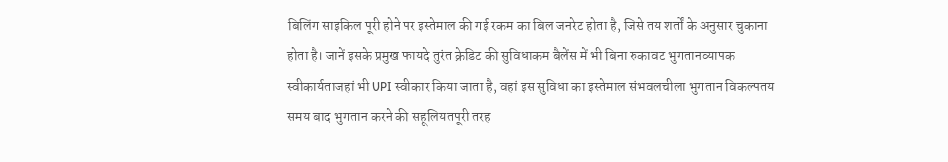बिलिंग साइकिल पूरी होने पर इस्तेमाल की गई रकम का बिल जनरेट होता है, जिसे तय शर्तों के अनुसार चुकाना होता है। जानें इसके प्रमुख फायदे तुरंत क्रेडिट की सुविधाकम बैलेंस में भी बिना रुकावट भुगतानव्यापक स्वीकार्यताजहां भी UPI स्वीकार किया जाता है, वहां इस सुविधा का इस्तेमाल संभवलचीला भुगतान विकल्पतय समय बाद भुगतान करने की सहूलियतपूरी तरह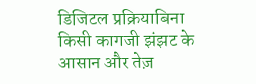डिजिटल प्रक्रियाबिना किसी कागजी झंझट के आसान और तेज़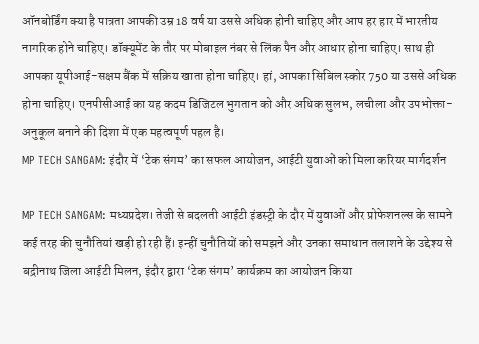ऑनबोर्डिंग क्या है पात्रता आपकी उम्र 18 वर्ष या उससे अधिक होनी चाहिए और आप हर हार में भारतीय नागरिक होने चाहिए। डॉक्यूमेंट के तौर पर मोबाइल नंबर से लिंक पैन और आधार होना चाहिए। साथ ही आपका यूपीआई-सक्षम बैंक में सक्रिय खाता होना चाहिए। हां, आपका सिबिल स्कोर 750 या उससे अधिक होना चाहिए। एनपीसीआई का यह कदम डिजिटल भुगतान को और अधिक सुलभ, लचीला और उपभोक्ता-अनुकूल बनाने की दिशा में एक महत्वपूर्ण पहल है।
MP TECH SANGAM: इंदौर में ‘टेक संगम’ का सफल आयोजन, आईटी युवाओं को मिला करियर मार्गदर्शन

MP TECH SANGAM: मध्यप्रदेश। तेजी से बदलती आईटी इंडस्ट्री के दौर में युवाओं और प्रोफेशनल्स के सामने कई तरह की चुनौतियां खड़ी हो रही हैं। इन्हीं चुनौतियों को समझने और उनका समाधान तलाशने के उद्देश्य से बद्रीनाथ जिला आईटी मिलन, इंदौर द्वारा ‘टेक संगम’ कार्यक्रम का आयोजन किया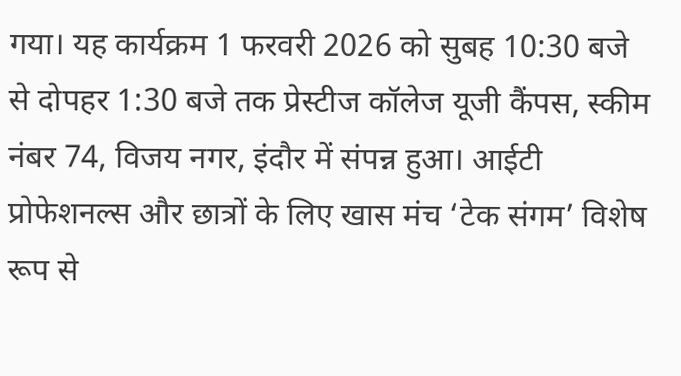गया। यह कार्यक्रम 1 फरवरी 2026 को सुबह 10:30 बजे से दोपहर 1:30 बजे तक प्रेस्टीज कॉलेज यूजी कैंपस, स्कीम नंबर 74, विजय नगर, इंदौर में संपन्न हुआ। आईटी प्रोफेशनल्स और छात्रों के लिए खास मंच ‘टेक संगम’ विशेष रूप से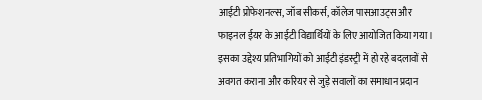आईटी प्रोफेशनल्स, जॉब सीकर्स, कॉलेज पासआउट्स और फाइनल ईयर के आईटी विद्यार्थियों के लिए आयोजित किया गया। इसका उद्देश्य प्रतिभागियों को आईटी इंडस्ट्री में हो रहे बदलावों से अवगत कराना और करियर से जुड़े सवालों का समाधान प्रदान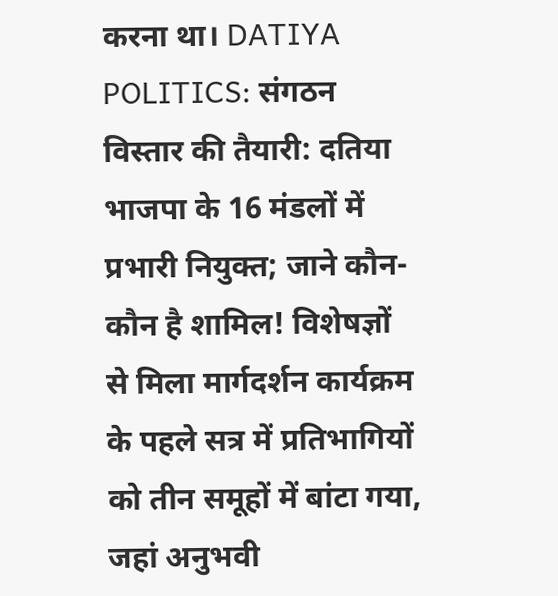करना था। DATIYA POLITICS: संगठन विस्तार की तैयारी: दतिया भाजपा के 16 मंडलों में प्रभारी नियुक्त; जाने कौन-कौन है शामिल! विशेषज्ञों से मिला मार्गदर्शन कार्यक्रम के पहले सत्र में प्रतिभागियों को तीन समूहों में बांटा गया, जहां अनुभवी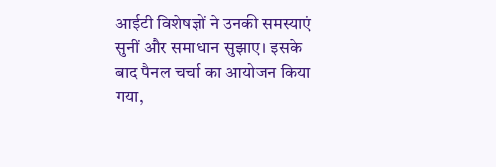आईटी विशेषज्ञों ने उनकी समस्याएं सुनीं और समाधान सुझाए। इसके बाद पैनल चर्चा का आयोजन किया गया,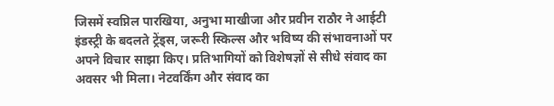जिसमें स्वप्निल पारखिया, अनुभा माखीजा और प्रवीन राठौर ने आईटी इंडस्ट्री के बदलते ट्रेंड्स, जरूरी स्किल्स और भविष्य की संभावनाओं पर अपने विचार साझा किए। प्रतिभागियों को विशेषज्ञों से सीधे संवाद का अवसर भी मिला। नेटवर्किंग और संवाद का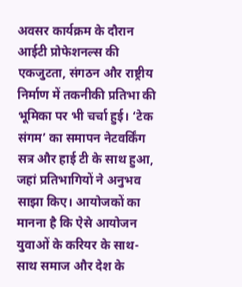अवसर कार्यक्रम के दौरान आईटी प्रोफेशनल्स की एकजुटता, संगठन और राष्ट्रीय निर्माण में तकनीकी प्रतिभा की भूमिका पर भी चर्चा हुई। ‘टेक संगम’ का समापन नेटवर्किंग सत्र और हाई टी के साथ हुआ, जहां प्रतिभागियों ने अनुभव साझा किए। आयोजकों का मानना है कि ऐसे आयोजन युवाओं के करियर के साथ-साथ समाज और देश के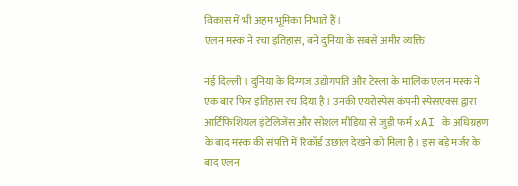विकास में भी अहम भूमिका निभाते हैं।
एलन मस्क ने रचा इतिहास, बने दुनिया के सबसे अमीर व्यक्ति

नई दिल्ली । दुनिया के दिग्गज उद्योगपति और टेस्ला के मालिक एलन मस्क ने एक बार फिर इतिहास रच दिया है। उनकी एयरोस्पेस कंपनी स्पेसएक्स द्वारा आर्टिफिशियल इंटेलिजेंस और सोशल मीडिया से जुड़ी फर्म xAI के अधिग्रहण के बाद मस्क की संपत्ति में रिकॉर्ड उछाल देखने को मिला है। इस बड़े मर्जर के बाद एलन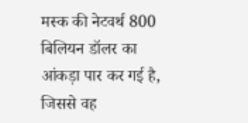मस्क की नेटवर्थ 800 बिलियन डॉलर का आंकड़ा पार कर गई है, जिससे वह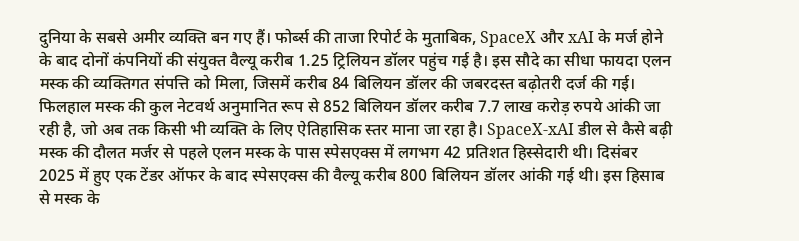दुनिया के सबसे अमीर व्यक्ति बन गए हैं। फोर्ब्स की ताजा रिपोर्ट के मुताबिक, SpaceX और xAI के मर्ज होने के बाद दोनों कंपनियों की संयुक्त वैल्यू करीब 1.25 ट्रिलियन डॉलर पहुंच गई है। इस सौदे का सीधा फायदा एलन मस्क की व्यक्तिगत संपत्ति को मिला, जिसमें करीब 84 बिलियन डॉलर की जबरदस्त बढ़ोतरी दर्ज की गई। फिलहाल मस्क की कुल नेटवर्थ अनुमानित रूप से 852 बिलियन डॉलर करीब 7.7 लाख करोड़ रुपये आंकी जा रही है, जो अब तक किसी भी व्यक्ति के लिए ऐतिहासिक स्तर माना जा रहा है। SpaceX-xAI डील से कैसे बढ़ी मस्क की दौलत मर्जर से पहले एलन मस्क के पास स्पेसएक्स में लगभग 42 प्रतिशत हिस्सेदारी थी। दिसंबर 2025 में हुए एक टेंडर ऑफर के बाद स्पेसएक्स की वैल्यू करीब 800 बिलियन डॉलर आंकी गई थी। इस हिसाब से मस्क के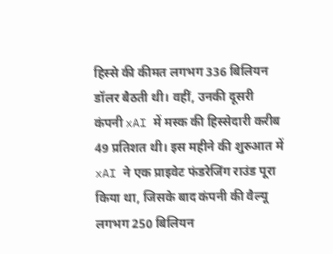हिस्से की कीमत लगभग 336 बिलियन डॉलर बैठती थी। वहीं, उनकी दूसरी कंपनी xAI में मस्क की हिस्सेदारी करीब 49 प्रतिशत थी। इस महीने की शुरुआत में xAI ने एक प्राइवेट फंडरेजिंग राउंड पूरा किया था, जिसके बाद कंपनी की वैल्यू लगभग 250 बिलियन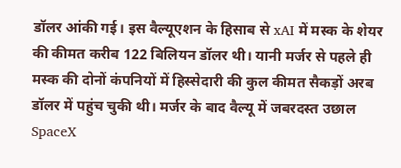डॉलर आंकी गई। इस वैल्यूएशन के हिसाब से xAI में मस्क के शेयर की कीमत करीब 122 बिलियन डॉलर थी। यानी मर्जर से पहले ही मस्क की दोनों कंपनियों में हिस्सेदारी की कुल कीमत सैकड़ों अरब डॉलर में पहुंच चुकी थी। मर्जर के बाद वैल्यू में जबरदस्त उछाल SpaceX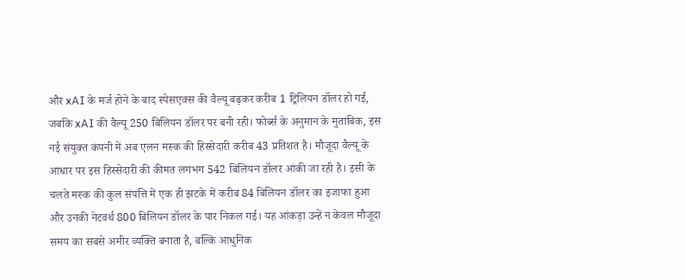और xAI के मर्ज होने के बाद स्पेसएक्स की वैल्यू बढ़कर करीब 1 ट्रिलियन डॉलर हो गई, जबकि xAI की वैल्यू 250 बिलियन डॉलर पर बनी रही। फोर्ब्स के अनुमान के मुताबिक, इस नई संयुक्त कंपनी में अब एलन मस्क की हिस्सेदारी करीब 43 प्रतिशत है। मौजूदा वैल्यू के आधार पर इस हिस्सेदारी की कीमत लगभग 542 बिलियन डॉलर आंकी जा रही है। इसी के चलते मस्क की कुल संपत्ति में एक ही झटके में करीब 84 बिलियन डॉलर का इजाफा हुआ और उनकी नेटवर्थ 800 बिलियन डॉलर के पार निकल गई। यह आंकड़ा उन्हें न केवल मौजूदा समय का सबसे अमीर व्यक्ति बनाता है, बल्कि आधुनिक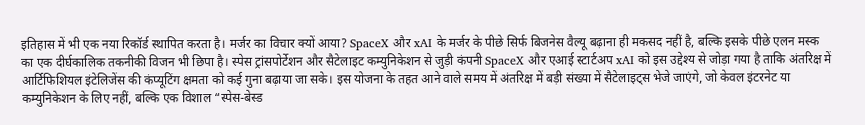इतिहास में भी एक नया रिकॉर्ड स्थापित करता है। मर्जर का विचार क्यों आया? SpaceX और xAI के मर्जर के पीछे सिर्फ बिजनेस वैल्यू बढ़ाना ही मकसद नहीं है, बल्कि इसके पीछे एलन मस्क का एक दीर्घकालिक तकनीकी विजन भी छिपा है। स्पेस ट्रांसपोर्टेशन और सैटेलाइट कम्युनिकेशन से जुड़ी कंपनी SpaceX और एआई स्टार्टअप xAI को इस उद्देश्य से जोड़ा गया है ताकि अंतरिक्ष में आर्टिफिशियल इंटेलिजेंस की कंप्यूटिंग क्षमता को कई गुना बढ़ाया जा सके। इस योजना के तहत आने वाले समय में अंतरिक्ष में बड़ी संख्या में सैटेलाइट्स भेजे जाएंगे, जो केवल इंटरनेट या कम्युनिकेशन के लिए नहीं, बल्कि एक विशाल “स्पेस-बेस्ड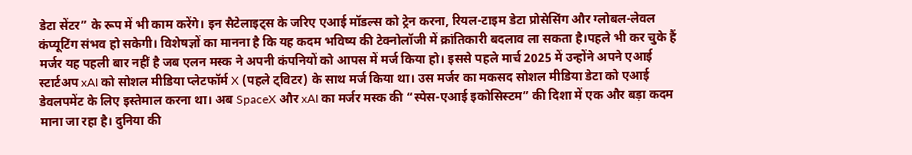डेटा सेंटर” के रूप में भी काम करेंगे। इन सैटेलाइट्स के जरिए एआई मॉडल्स को ट्रेन करना, रियल-टाइम डेटा प्रोसेसिंग और ग्लोबल-लेवल कंप्यूटिंग संभव हो सकेगी। विशेषज्ञों का मानना है कि यह कदम भविष्य की टेक्नोलॉजी में क्रांतिकारी बदलाव ला सकता है।पहले भी कर चुके हैं मर्जर यह पहली बार नहीं है जब एलन मस्क ने अपनी कंपनियों को आपस में मर्ज किया हो। इससे पहले मार्च 2025 में उन्होंने अपने एआई स्टार्टअप xAI को सोशल मीडिया प्लेटफॉर्म X (पहले ट्विटर) के साथ मर्ज किया था। उस मर्जर का मकसद सोशल मीडिया डेटा को एआई डेवलपमेंट के लिए इस्तेमाल करना था। अब SpaceX और xAI का मर्जर मस्क की “स्पेस-एआई इकोसिस्टम” की दिशा में एक और बड़ा कदम माना जा रहा है। दुनिया की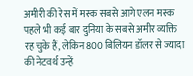अमीरी की रेस में मस्क सबसे आगे एलन मस्क पहले भी कई बार दुनिया के सबसे अमीर व्यक्ति रह चुके हैं, लेकिन 800 बिलियन डॉलर से ज्यादा की नेटवर्थ उन्हें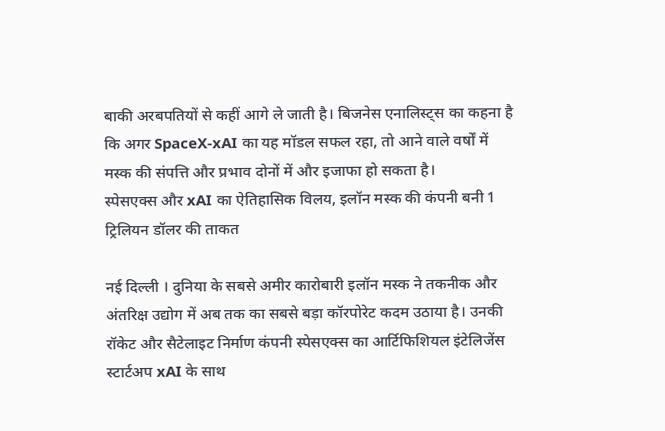बाकी अरबपतियों से कहीं आगे ले जाती है। बिजनेस एनालिस्ट्स का कहना है कि अगर SpaceX-xAI का यह मॉडल सफल रहा, तो आने वाले वर्षों में मस्क की संपत्ति और प्रभाव दोनों में और इजाफा हो सकता है।
स्पेसएक्स और xAI का ऐतिहासिक विलय, इलॉन मस्क की कंपनी बनी 1 ट्रिलियन डॉलर की ताकत

नई दिल्ली । दुनिया के सबसे अमीर कारोबारी इलॉन मस्क ने तकनीक और अंतरिक्ष उद्योग में अब तक का सबसे बड़ा कॉरपोरेट कदम उठाया है। उनकी रॉकेट और सैटेलाइट निर्माण कंपनी स्पेसएक्स का आर्टिफिशियल इंटेलिजेंस स्टार्टअप xAI के साथ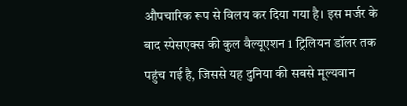औपचारिक रूप से विलय कर दिया गया है। इस मर्जर के बाद स्पेसएक्स की कुल वैल्यूएशन 1 ट्रिलियन डॉलर तक पहुंच गई है, जिससे यह दुनिया की सबसे मूल्यवान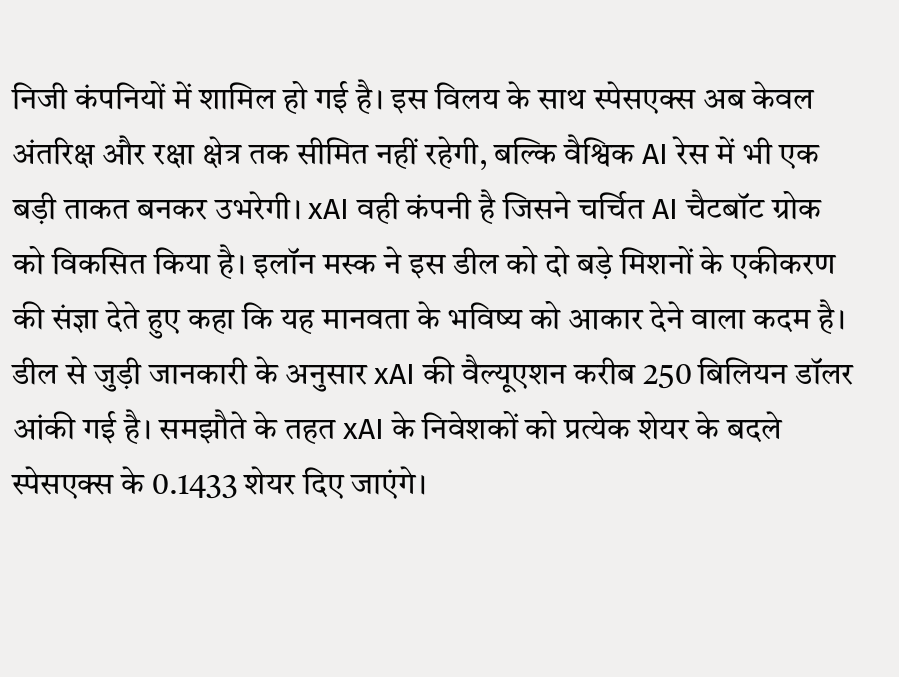निजी कंपनियों में शामिल हो गई है। इस विलय के साथ स्पेसएक्स अब केवल अंतरिक्ष और रक्षा क्षेत्र तक सीमित नहीं रहेगी, बल्कि वैश्विक AI रेस में भी एक बड़ी ताकत बनकर उभरेगी। xAI वही कंपनी है जिसने चर्चित AI चैटबॉट ग्रोक को विकसित किया है। इलॉन मस्क ने इस डील को दो बड़े मिशनों के एकीकरण की संज्ञा देते हुए कहा कि यह मानवता के भविष्य को आकार देने वाला कदम है। डील से जुड़ी जानकारी के अनुसार xAI की वैल्यूएशन करीब 250 बिलियन डॉलर आंकी गई है। समझौते के तहत xAI के निवेशकों को प्रत्येक शेयर के बदले स्पेसएक्स के 0.1433 शेयर दिए जाएंगे।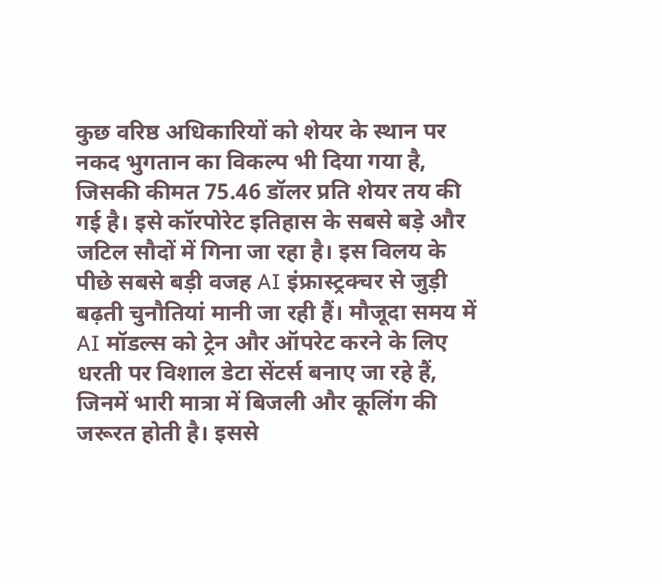कुछ वरिष्ठ अधिकारियों को शेयर के स्थान पर नकद भुगतान का विकल्प भी दिया गया है, जिसकी कीमत 75.46 डॉलर प्रति शेयर तय की गई है। इसे कॉरपोरेट इतिहास के सबसे बड़े और जटिल सौदों में गिना जा रहा है। इस विलय के पीछे सबसे बड़ी वजह AI इंफ्रास्ट्रक्चर से जुड़ी बढ़ती चुनौतियां मानी जा रही हैं। मौजूदा समय में AI मॉडल्स को ट्रेन और ऑपरेट करने के लिए धरती पर विशाल डेटा सेंटर्स बनाए जा रहे हैं, जिनमें भारी मात्रा में बिजली और कूलिंग की जरूरत होती है। इससे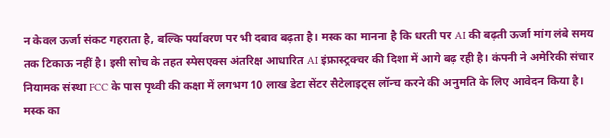न केवल ऊर्जा संकट गहराता है, बल्कि पर्यावरण पर भी दबाव बढ़ता है। मस्क का मानना है कि धरती पर AI की बढ़ती ऊर्जा मांग लंबे समय तक टिकाऊ नहीं है। इसी सोच के तहत स्पेसएक्स अंतरिक्ष आधारित AI इंफ्रास्ट्रक्चर की दिशा में आगे बढ़ रही है। कंपनी ने अमेरिकी संचार नियामक संस्था FCC के पास पृथ्वी की कक्षा में लगभग 10 लाख डेटा सेंटर सैटेलाइट्स लॉन्च करने की अनुमति के लिए आवेदन किया है। मस्क का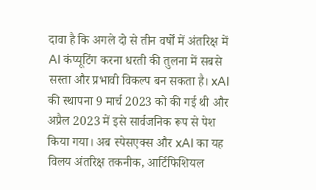दावा है कि अगले दो से तीन वर्षों में अंतरिक्ष में AI कंप्यूटिंग करना धरती की तुलना में सबसे सस्ता और प्रभावी विकल्प बन सकता है। xAI की स्थापना 9 मार्च 2023 को की गई थी और अप्रैल 2023 में इसे सार्वजनिक रूप से पेश किया गया। अब स्पेसएक्स और xAI का यह विलय अंतरिक्ष तकनीक, आर्टिफिशियल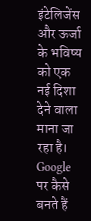इंटेलिजेंस और ऊर्जा के भविष्य को एक नई दिशा देने वाला माना जा रहा है।
Google पर कैसे बनते हैं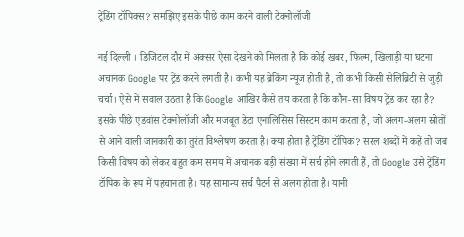ट्रेंडिंग टॉपिक्स? समझिए इसके पीछे काम करने वाली टेक्नोलॉजी

नई दिल्ली । डिजिटल दौर में अक्सर ऐसा देखने को मिलता है कि कोई खबर, फिल्म, खिलाड़ी या घटना अचानक Google पर ट्रेंड करने लगती है। कभी यह ब्रेकिंग न्यूज होती है, तो कभी किसी सेलिब्रिटी से जुड़ी चर्चा। ऐसे में सवाल उठता है कि Google आखिर कैसे तय करता है कि कौन-सा विषय ट्रेंड कर रहा है? इसके पीछे एडवांस टेक्नोलॉजी और मजबूत डेटा एनालिसिस सिस्टम काम करता है, जो अलग-अलग स्रोतों से आने वाली जानकारी का तुरंत विश्लेषण करता है। क्या होता है ट्रेंडिंग टॉपिक? सरल शब्दों में कहें तो जब किसी विषय को लेकर बहुत कम समय में अचानक बड़ी संख्या में सर्च होने लगती हैं, तो Google उसे ट्रेंडिंग टॉपिक के रूप में पहचानता है। यह सामान्य सर्च पैटर्न से अलग होता है। यानी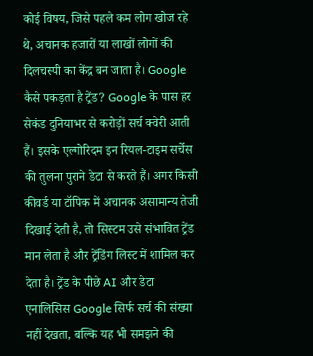कोई विषय, जिसे पहले कम लोग खोज रहे थे, अचानक हजारों या लाखों लोगों की दिलचस्पी का केंद्र बन जाता है। Google कैसे पकड़ता है ट्रेंड? Google के पास हर सेकंड दुनियाभर से करोड़ों सर्च क्वेरी आती हैं। इसके एल्गोरिदम इन रियल-टाइम सर्चेस की तुलना पुराने डेटा से करते हैं। अगर किसी कीवर्ड या टॉपिक में अचानक असामान्य तेजी दिखाई देती है, तो सिस्टम उसे संभावित ट्रेंड मान लेता है और ट्रेंडिंग लिस्ट में शामिल कर देता है। ट्रेंड के पीछे AI और डेटा एनालिसिस Google सिर्फ सर्च की संख्या नहीं देखता, बल्कि यह भी समझने की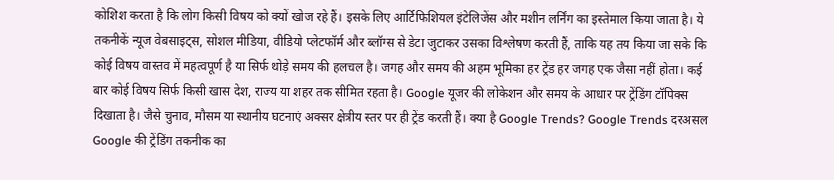कोशिश करता है कि लोग किसी विषय को क्यों खोज रहे हैं। इसके लिए आर्टिफिशियल इंटेलिजेंस और मशीन लर्निंग का इस्तेमाल किया जाता है। ये तकनीकें न्यूज वेबसाइट्स, सोशल मीडिया, वीडियो प्लेटफॉर्म और ब्लॉग्स से डेटा जुटाकर उसका विश्लेषण करती हैं, ताकि यह तय किया जा सके कि कोई विषय वास्तव में महत्वपूर्ण है या सिर्फ थोड़े समय की हलचल है। जगह और समय की अहम भूमिका हर ट्रेंड हर जगह एक जैसा नहीं होता। कई बार कोई विषय सिर्फ किसी खास देश, राज्य या शहर तक सीमित रहता है। Google यूजर की लोकेशन और समय के आधार पर ट्रेंडिंग टॉपिक्स दिखाता है। जैसे चुनाव, मौसम या स्थानीय घटनाएं अक्सर क्षेत्रीय स्तर पर ही ट्रेंड करती हैं। क्या है Google Trends? Google Trends दरअसल Google की ट्रेंडिंग तकनीक का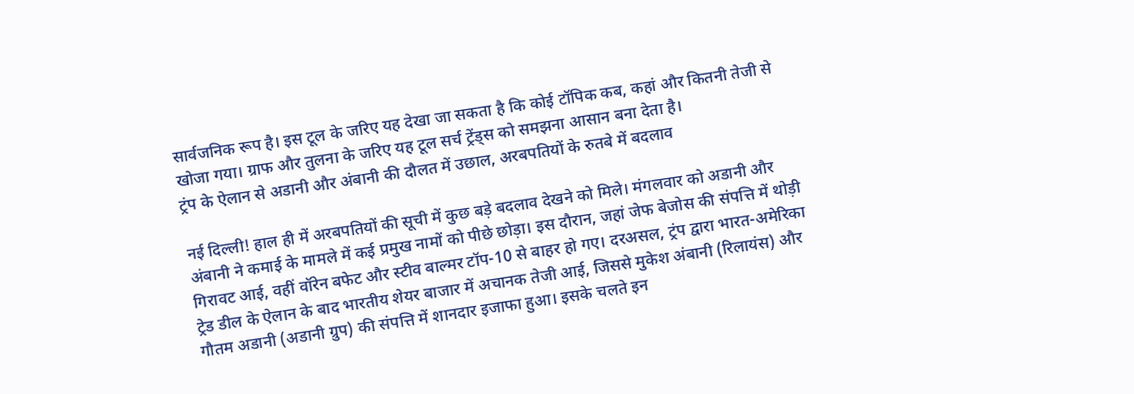सार्वजनिक रूप है। इस टूल के जरिए यह देखा जा सकता है कि कोई टॉपिक कब, कहां और कितनी तेजी से खोजा गया। ग्राफ और तुलना के जरिए यह टूल सर्च ट्रेंड्स को समझना आसान बना देता है।
ट्रंप के ऐलान से अडानी और अंबानी की दौलत में उछाल, अरबपतियों के रुतबे में बदलाव

नई दिल्ली! हाल ही में अरबपतियों की सूची में कुछ बड़े बदलाव देखने को मिले। मंगलवार को अडानी और अंबानी ने कमाई के मामले में कई प्रमुख नामों को पीछे छोड़ा। इस दौरान, जहां जेफ बेजोस की संपत्ति में थोड़ी गिरावट आई, वहीं वॉरेन बफेट और स्टीव बाल्मर टॉप-10 से बाहर हो गए। दरअसल, ट्रंप द्वारा भारत-अमेरिका ट्रेड डील के ऐलान के बाद भारतीय शेयर बाजार में अचानक तेजी आई, जिससे मुकेश अंबानी (रिलायंस) और गौतम अडानी (अडानी ग्रुप) की संपत्ति में शानदार इजाफा हुआ। इसके चलते इन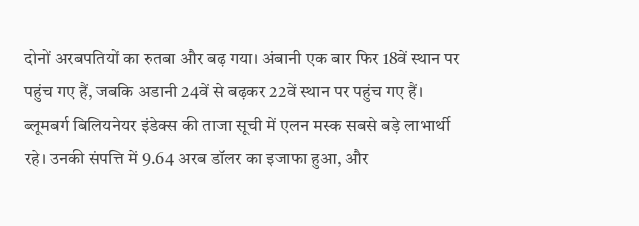दोनों अरबपतियों का रुतबा और बढ़ गया। अंबानी एक बार फिर 18वें स्थान पर पहुंच गए हैं, जबकि अडानी 24वें से बढ़कर 22वें स्थान पर पहुंच गए हैं। ब्लूमबर्ग बिलियनेयर इंडेक्स की ताजा सूची में एलन मस्क सबसे बड़े लाभार्थी रहे। उनकी संपत्ति में 9.64 अरब डॉलर का इजाफा हुआ, और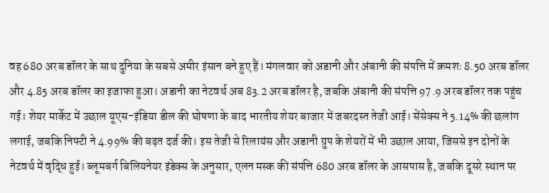वह 680 अरब डॉलर के साथ दुनिया के सबसे अमीर इंसान बने हुए हैं। मंगलवार को अडानी और अंबानी की संपत्ति में क्रमशः 8.50 अरब डॉलर और 4.85 अरब डॉलर का इजाफा हुआ। अडानी का नेटवर्थ अब 83.2 अरब डॉलर है, जबकि अंबानी की संपत्ति 97.9 अरब डॉलर तक पहुंच गई। शेयर मार्केट में उछाल यूएस-इंडिया डील की घोषणा के बाद भारतीय शेयर बाजार में जबरदस्त तेजी आई। सेंसेक्स ने 5.14% की छलांग लगाई, जबकि निफ्टी ने 4.99% की बढ़त दर्ज की। इस तेजी से रिलायंस और अडानी ग्रुप के शेयरों में भी उछाल आया, जिससे इन दोनों के नेटवर्थ में वृद्धि हुई। ब्लूमबर्ग बिलियनेयर इंडेक्स के अनुसार, एलन मस्क की संपत्ति 680 अरब डॉलर के आसपास है, जबकि दूसरे स्थान पर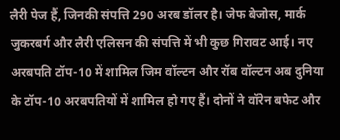लैरी पेज हैं, जिनकी संपत्ति 290 अरब डॉलर है। जेफ बेजोस, मार्क जुकरबर्ग और लैरी एलिसन की संपत्ति में भी कुछ गिरावट आई। नए अरबपति टॉप-10 में शामिल जिम वॉल्टन और रॉब वॉल्टन अब दुनिया के टॉप-10 अरबपतियों में शामिल हो गए हैं। दोनों ने वॉरेन बफेट और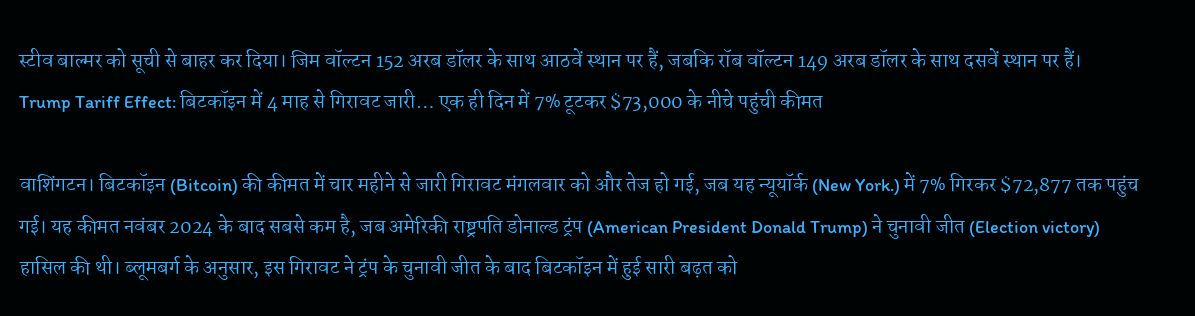स्टीव बाल्मर को सूची से बाहर कर दिया। जिम वॉल्टन 152 अरब डॉलर के साथ आठवें स्थान पर हैं, जबकि रॉब वॉल्टन 149 अरब डॉलर के साथ दसवें स्थान पर हैं।
Trump Tariff Effect: बिटकॉइन में 4 माह से गिरावट जारी… एक ही दिन में 7% टूटकर $73,000 के नीचे पहुंची कीमत

वाशिंगटन। बिटकॉइन (Bitcoin) की कीमत में चार महीने से जारी गिरावट मंगलवार को और तेज हो गई, जब यह न्यूयॉर्क (New York.) में 7% गिरकर $72,877 तक पहुंच गई। यह कीमत नवंबर 2024 के बाद सबसे कम है, जब अमेरिकी राष्ट्रपति डोनाल्ड ट्रंप (American President Donald Trump) ने चुनावी जीत (Election victory) हासिल की थी। ब्लूमबर्ग के अनुसार, इस गिरावट ने ट्रंप के चुनावी जीत के बाद बिटकॉइन में हुई सारी बढ़त को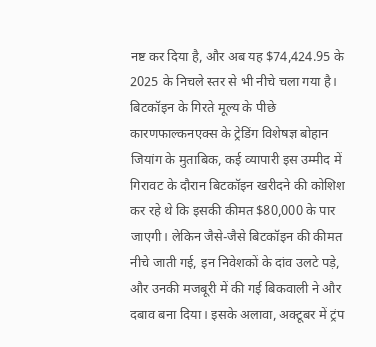नष्ट कर दिया है, और अब यह $74,424.95 के 2025 के निचले स्तर से भी नीचे चला गया है। बिटकॉइन के गिरते मूल्य के पीछे कारणफाल्कनएक्स के ट्रेडिंग विशेषज्ञ बोहान जियांग के मुताबिक, कई व्यापारी इस उम्मीद में गिरावट के दौरान बिटकॉइन खरीदने की कोशिश कर रहे थे कि इसकी कीमत $80,000 के पार जाएगी। लेकिन जैसे-जैसे बिटकॉइन की कीमत नीचे जाती गई, इन निवेशकों के दांव उलटे पड़े, और उनकी मजबूरी में की गई बिकवाली ने और दबाव बना दिया। इसके अलावा, अक्टूबर में ट्रंप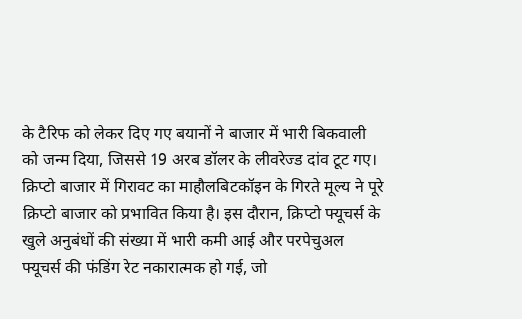के टैरिफ को लेकर दिए गए बयानों ने बाजार में भारी बिकवाली को जन्म दिया, जिससे 19 अरब डॉलर के लीवरेज्ड दांव टूट गए। क्रिप्टो बाजार में गिरावट का माहौलबिटकॉइन के गिरते मूल्य ने पूरे क्रिप्टो बाजार को प्रभावित किया है। इस दौरान, क्रिप्टो फ्यूचर्स के खुले अनुबंधों की संख्या में भारी कमी आई और परपेचुअल फ्यूचर्स की फंडिंग रेट नकारात्मक हो गई, जो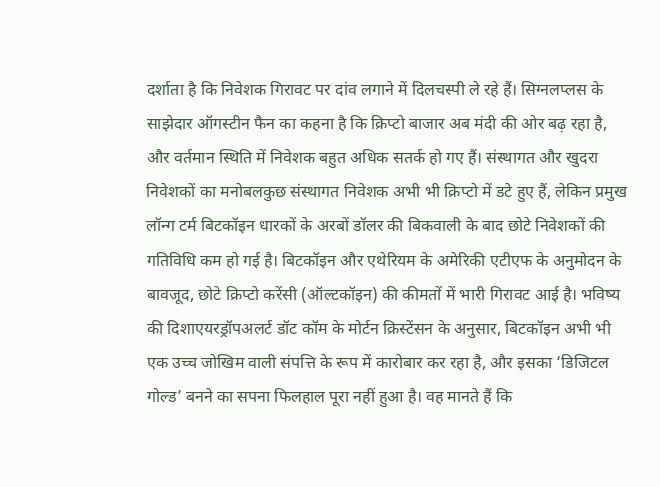दर्शाता है कि निवेशक गिरावट पर दांव लगाने में दिलचस्पी ले रहे हैं। सिग्नलप्लस के साझेदार ऑगस्टीन फैन का कहना है कि क्रिप्टो बाजार अब मंदी की ओर बढ़ रहा है, और वर्तमान स्थिति में निवेशक बहुत अधिक सतर्क हो गए हैं। संस्थागत और खुदरा निवेशकों का मनोबलकुछ संस्थागत निवेशक अभी भी क्रिप्टो में डटे हुए हैं, लेकिन प्रमुख लॉन्ग टर्म बिटकॉइन धारकों के अरबों डॉलर की बिकवाली के बाद छोटे निवेशकों की गतिविधि कम हो गई है। बिटकॉइन और एथेरियम के अमेरिकी एटीएफ के अनुमोदन के बावजूद, छोटे क्रिप्टो करेंसी (ऑल्टकॉइन) की कीमतों में भारी गिरावट आई है। भविष्य की दिशाएयरड्रॉपअलर्ट डॉट कॉम के मोर्टन क्रिस्टेंसन के अनुसार, बिटकॉइन अभी भी एक उच्च जोखिम वाली संपत्ति के रूप में कारोबार कर रहा है, और इसका ‘डिजिटल गोल्ड’ बनने का सपना फिलहाल पूरा नहीं हुआ है। वह मानते हैं कि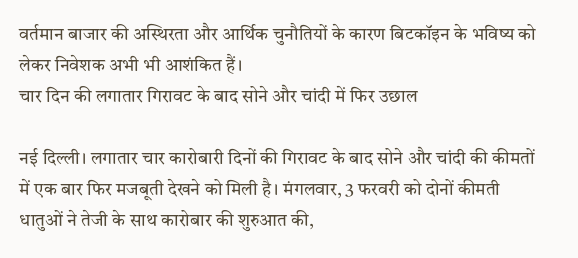वर्तमान बाजार की अस्थिरता और आर्थिक चुनौतियों के कारण बिटकॉइन के भविष्य को लेकर निवेशक अभी भी आशंकित हैं।
चार दिन की लगातार गिरावट के बाद सोने और चांदी में फिर उछाल

नई दिल्ली। लगातार चार कारोबारी दिनों की गिरावट के बाद सोने और चांदी की कीमतों में एक बार फिर मजबूती देखने को मिली है। मंगलवार, 3 फरवरी को दोनों कीमती धातुओं ने तेजी के साथ कारोबार की शुरुआत की,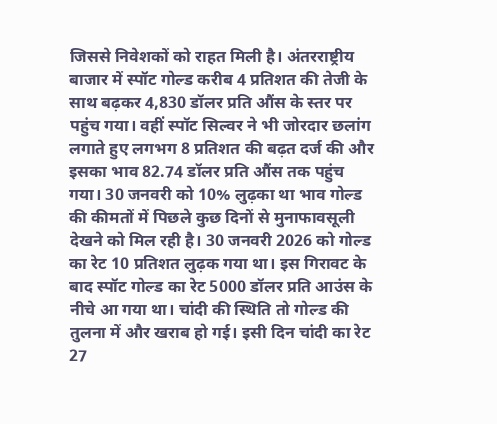जिससे निवेशकों को राहत मिली है। अंतरराष्ट्रीय बाजार में स्पॉट गोल्ड करीब 4 प्रतिशत की तेजी के साथ बढ़कर 4,830 डॉलर प्रति औंस के स्तर पर पहुंच गया। वहीं स्पॉट सिल्वर ने भी जोरदार छलांग लगाते हुए लगभग 8 प्रतिशत की बढ़त दर्ज की और इसका भाव 82.74 डॉलर प्रति औंस तक पहुंच गया। 30 जनवरी को 10% लुढ़का था भाव गोल्ड की कीमतों में पिछले कुछ दिनों से मुनाफावसूली देखने को मिल रही है। 30 जनवरी 2026 को गोल्ड का रेट 10 प्रतिशत लुढ़क गया था। इस गिरावट के बाद स्पॉट गोल्ड का रेट 5000 डॉलर प्रति आउंस के नीचे आ गया था। चांदी की स्थिति तो गोल्ड की तुलना में और खराब हो गई। इसी दिन चांदी का रेट 27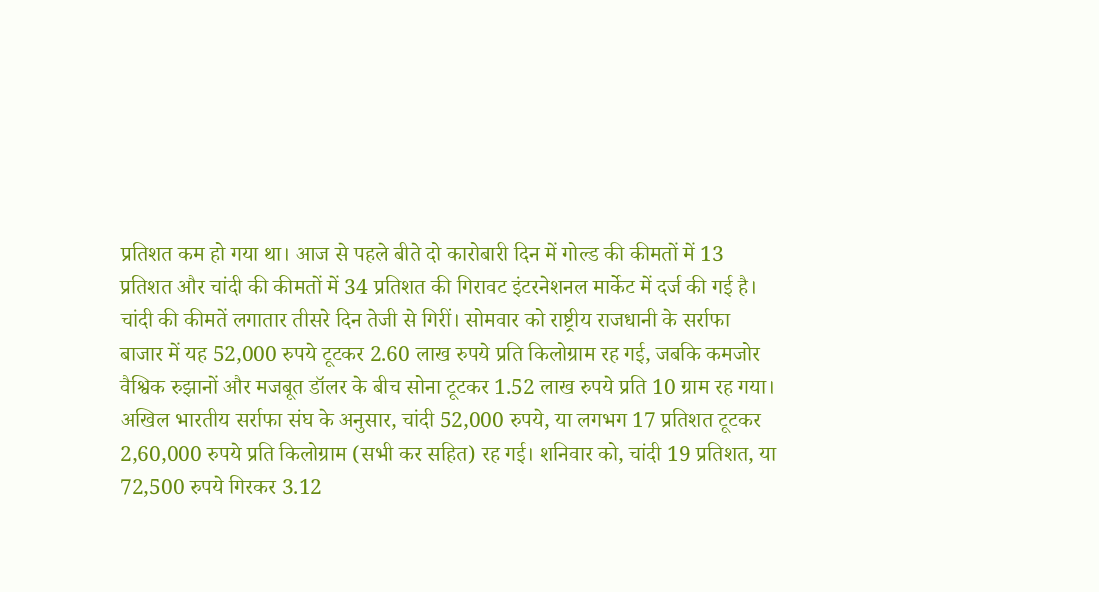प्रतिशत कम हो गया था। आज से पहले बीते दो कारोबारी दिन में गोल्ड की कीमतों में 13 प्रतिशत और चांदी की कीमतों में 34 प्रतिशत की गिरावट इंटरनेशनल मार्केट में दर्ज की गई है। चांदी की कीमतें लगातार तीसरे दिन तेजी से गिरीं। सोमवार को राष्ट्रीय राजधानी के सर्राफा बाजार में यह 52,000 रुपये टूटकर 2.60 लाख रुपये प्रति किलोग्राम रह गई, जबकि कमजोर वैश्विक रुझानों और मजबूत डॉलर के बीच सोना टूटकर 1.52 लाख रुपये प्रति 10 ग्राम रह गया। अखिल भारतीय सर्राफा संघ के अनुसार, चांदी 52,000 रुपये, या लगभग 17 प्रतिशत टूटकर 2,60,000 रुपये प्रति किलोग्राम (सभी कर सहित) रह गई। शनिवार को, चांदी 19 प्रतिशत, या 72,500 रुपये गिरकर 3.12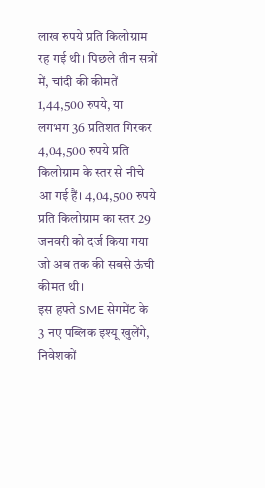लाख रुपये प्रति किलोग्राम रह गई थी। पिछले तीन सत्रों में, चांदी की कीमतें 1,44,500 रुपये, या लगभग 36 प्रतिशत गिरकर 4,04,500 रुपये प्रति किलोग्राम के स्तर से नीचे आ गई हैं। 4,04,500 रुपये प्रति किलोग्राम का स्तर 29 जनवरी को दर्ज किया गया जो अब तक की सबसे ऊंची कीमत थी।
इस हफ्ते SME सेगमेंट के 3 नए पब्लिक इश्यू खुलेंगे, निवेशकों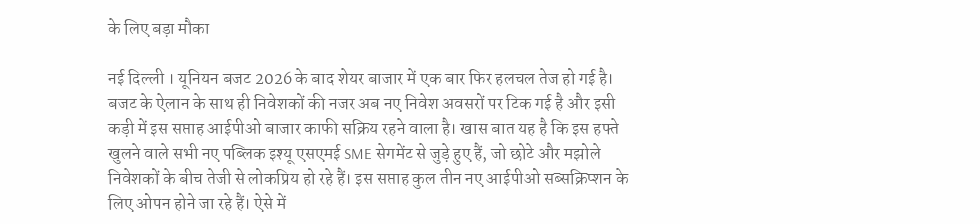के लिए बड़ा मौका

नई दिल्ली । यूनियन बजट 2026 के बाद शेयर बाजार में एक बार फिर हलचल तेज हो गई है। बजट के ऐलान के साथ ही निवेशकों की नजर अब नए निवेश अवसरों पर टिक गई है और इसी कड़ी में इस सप्ताह आईपीओ बाजार काफी सक्रिय रहने वाला है। खास बात यह है कि इस हफ्ते खुलने वाले सभी नए पब्लिक इश्यू एसएमई SME सेगमेंट से जुड़े हुए हैं, जो छोटे और मझोले निवेशकों के बीच तेजी से लोकप्रिय हो रहे हैं। इस सप्ताह कुल तीन नए आईपीओ सब्सक्रिप्शन के लिए ओपन होने जा रहे हैं। ऐसे में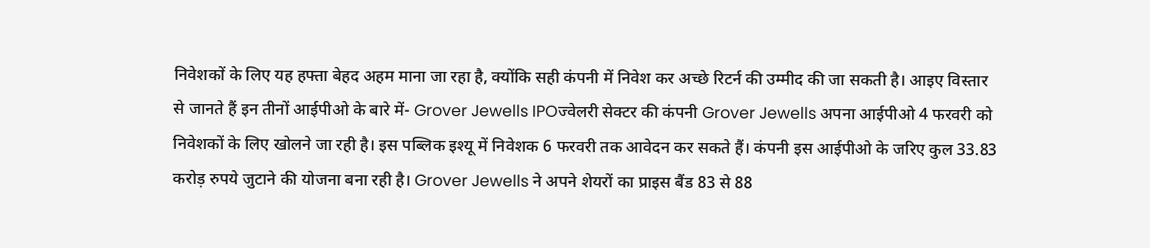निवेशकों के लिए यह हफ्ता बेहद अहम माना जा रहा है, क्योंकि सही कंपनी में निवेश कर अच्छे रिटर्न की उम्मीद की जा सकती है। आइए विस्तार से जानते हैं इन तीनों आईपीओ के बारे में- Grover Jewells IPOज्वेलरी सेक्टर की कंपनी Grover Jewells अपना आईपीओ 4 फरवरी को निवेशकों के लिए खोलने जा रही है। इस पब्लिक इश्यू में निवेशक 6 फरवरी तक आवेदन कर सकते हैं। कंपनी इस आईपीओ के जरिए कुल 33.83 करोड़ रुपये जुटाने की योजना बना रही है। Grover Jewells ने अपने शेयरों का प्राइस बैंड 83 से 88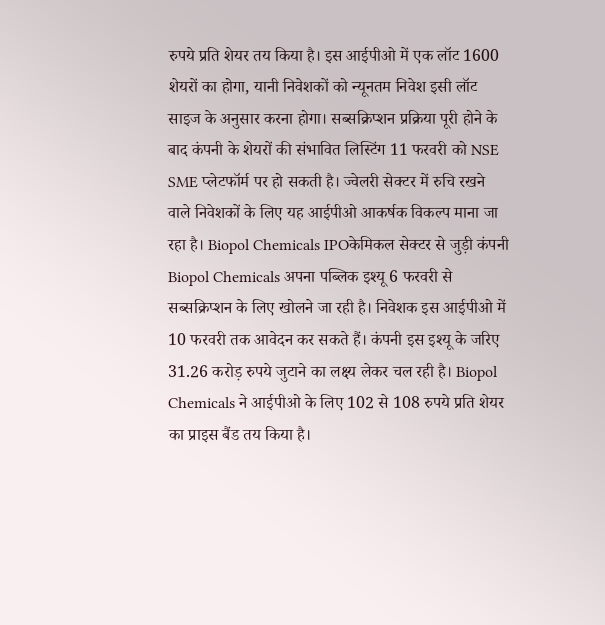रुपये प्रति शेयर तय किया है। इस आईपीओ में एक लॉट 1600 शेयरों का होगा, यानी निवेशकों को न्यूनतम निवेश इसी लॉट साइज के अनुसार करना होगा। सब्सक्रिप्शन प्रक्रिया पूरी होने के बाद कंपनी के शेयरों की संभावित लिस्टिंग 11 फरवरी को NSE SME प्लेटफॉर्म पर हो सकती है। ज्वेलरी सेक्टर में रुचि रखने वाले निवेशकों के लिए यह आईपीओ आकर्षक विकल्प माना जा रहा है। Biopol Chemicals IPOकेमिकल सेक्टर से जुड़ी कंपनी Biopol Chemicals अपना पब्लिक इश्यू 6 फरवरी से सब्सक्रिप्शन के लिए खोलने जा रही है। निवेशक इस आईपीओ में 10 फरवरी तक आवेदन कर सकते हैं। कंपनी इस इश्यू के जरिए 31.26 करोड़ रुपये जुटाने का लक्ष्य लेकर चल रही है। Biopol Chemicals ने आईपीओ के लिए 102 से 108 रुपये प्रति शेयर का प्राइस बैंड तय किया है।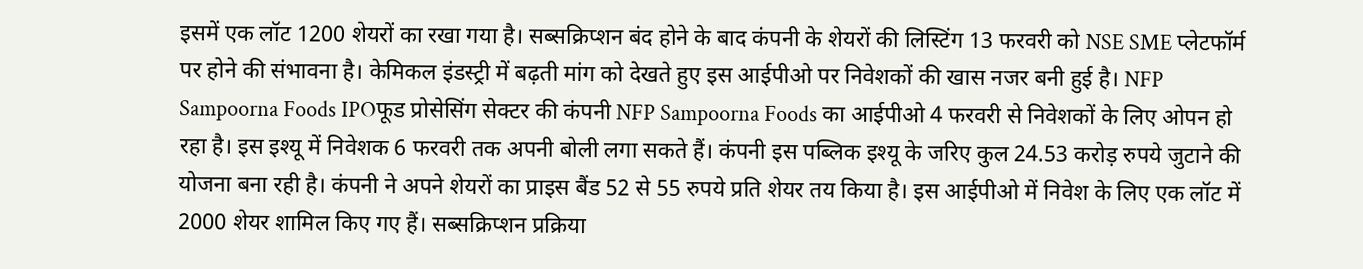इसमें एक लॉट 1200 शेयरों का रखा गया है। सब्सक्रिप्शन बंद होने के बाद कंपनी के शेयरों की लिस्टिंग 13 फरवरी को NSE SME प्लेटफॉर्म पर होने की संभावना है। केमिकल इंडस्ट्री में बढ़ती मांग को देखते हुए इस आईपीओ पर निवेशकों की खास नजर बनी हुई है। NFP Sampoorna Foods IPOफूड प्रोसेसिंग सेक्टर की कंपनी NFP Sampoorna Foods का आईपीओ 4 फरवरी से निवेशकों के लिए ओपन हो रहा है। इस इश्यू में निवेशक 6 फरवरी तक अपनी बोली लगा सकते हैं। कंपनी इस पब्लिक इश्यू के जरिए कुल 24.53 करोड़ रुपये जुटाने की योजना बना रही है। कंपनी ने अपने शेयरों का प्राइस बैंड 52 से 55 रुपये प्रति शेयर तय किया है। इस आईपीओ में निवेश के लिए एक लॉट में 2000 शेयर शामिल किए गए हैं। सब्सक्रिप्शन प्रक्रिया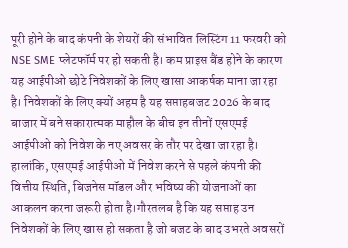पूरी होने के बाद कंपनी के शेयरों की संभावित लिस्टिंग 11 फरवरी को NSE SME प्लेटफॉर्म पर हो सकती है। कम प्राइस बैंड होने के कारण यह आईपीओ छोटे निवेशकों के लिए खासा आकर्षक माना जा रहा है। निवेशकों के लिए क्यों अहम है यह सप्ताहबजट 2026 के बाद बाजार में बने सकारात्मक माहौल के बीच इन तीनों एसएमई आईपीओ को निवेश के नए अवसर के तौर पर देखा जा रहा है। हालांकि, एसएमई आईपीओ में निवेश करने से पहले कंपनी की वित्तीय स्थिति, बिजनेस मॉडल और भविष्य की योजनाओं का आकलन करना जरूरी होता है।गौरतलब है कि यह सप्ताह उन निवेशकों के लिए खास हो सकता है जो बजट के बाद उभरते अवसरों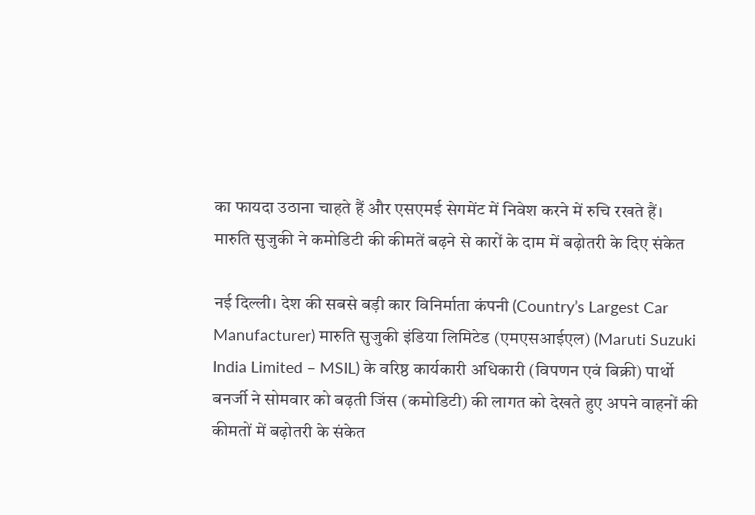का फायदा उठाना चाहते हैं और एसएमई सेगमेंट में निवेश करने में रुचि रखते हैं।
मारुति सुजुकी ने कमोडिटी की कीमतें बढ़ने से कारों के दाम में बढ़ोतरी के दिए संकेत

नई दिल्ली। देश की सबसे बड़ी कार विनिर्माता कंपनी (Country’s Largest Car Manufacturer) मारुति सुजुकी इंडिया लिमिटेड (एमएसआईएल) (Maruti Suzuki India Limited – MSIL) के वरिष्ठ कार्यकारी अधिकारी (विपणन एवं बिक्री) पार्थो बनर्जी ने सोमवार को बढ़ती जिंस (कमोडिटी) की लागत को देखते हुए अपने वाहनों की कीमतों में बढ़ोतरी के संकेत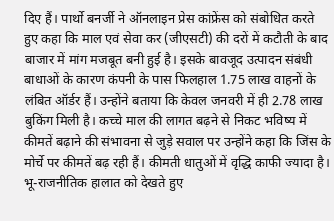दिए हैं। पार्थो बनर्जी ने ऑनलाइन प्रेस कांफ्रेंस को संबोधित करते हुए कहा कि माल एवं सेवा कर (जीएसटी) की दरों में कटौती के बाद बाजार में मांग मजबूत बनी हुई है। इसके बावजूद उत्पादन संबंधी बाधाओं के कारण कंपनी के पास फिलहाल 1.75 लाख वाहनों के लंबित ऑर्डर हैं। उन्होंने बताया कि केवल जनवरी में ही 2.78 लाख बुकिंग मिली है। कच्चे माल की लागत बढ़ने से निकट भविष्य में कीमतें बढ़ाने की संभावना से जुड़े सवाल पर उन्होंने कहा कि जिंस के मोर्चे पर कीमतें बढ़ रही हैं। कीमती धातुओं में वृद्धि काफी ज्यादा है। भू-राजनीतिक हालात को देखते हुए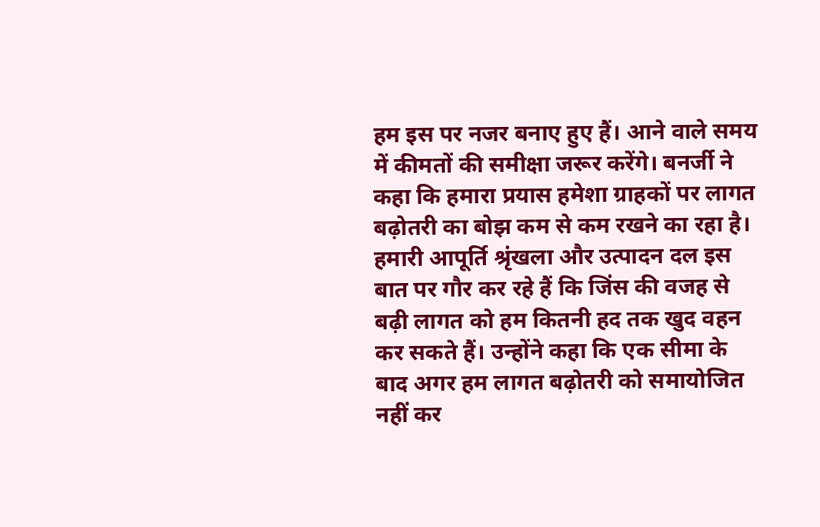हम इस पर नजर बनाए हुए हैं। आने वाले समय में कीमतों की समीक्षा जरूर करेंगे। बनर्जी ने कहा कि हमारा प्रयास हमेशा ग्राहकों पर लागत बढ़ोतरी का बोझ कम से कम रखने का रहा है। हमारी आपूर्ति श्रृंखला और उत्पादन दल इस बात पर गौर कर रहे हैं कि जिंस की वजह से बढ़ी लागत को हम कितनी हद तक खुद वहन कर सकते हैं। उन्होंने कहा कि एक सीमा के बाद अगर हम लागत बढ़ोतरी को समायोजित नहीं कर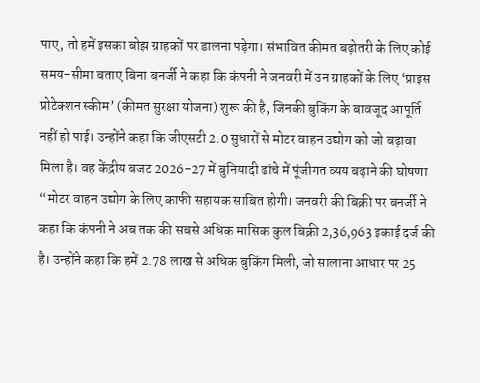पाए, तो हमें इसका बोझ ग्राहकों पर डालना पड़ेगा। संभावित कीमत बढ़ोतरी के लिए कोई समय-सीमा बताए बिना बनर्जी ने कहा कि कंपनी ने जनवरी में उन ग्राहकों के लिए ‘प्राइस प्रोटेक्शन स्कीम’ (कीमत सुरक्षा योजना) शुरू की है, जिनकी बुकिंग के बावजूद आपूर्ति नहीं हो पाई। उन्होंने कहा कि जीएसटी 2.0 सुधारों से मोटर वाहन उद्योग को जो बढ़ावा मिला है। वह केंद्रीय बजट 2026-27 में बुनियादी ढांचे में पूंजीगत व्यय बढ़ाने की घोषणा “मोटर वाहन उद्योग के लिए काफी सहायक साबित होगी। जनवरी की बिक्री पर बनर्जी ने कहा कि कंपनी ने अब तक की सबसे अधिक मासिक कुल बिक्री 2,36,963 इकाई दर्ज की है। उन्होंने कहा कि हमें 2.78 लाख से अधिक बुकिंग मिली, जो सालाना आधार पर 25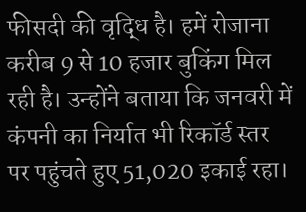फीसदी की वृद्धि है। हमें रोजाना करीब 9 से 10 हजार बुकिंग मिल रही है। उन्होंने बताया कि जनवरी में कंपनी का निर्यात भी रिकॉर्ड स्तर पर पहुंचते हुए 51,020 इकाई रहा।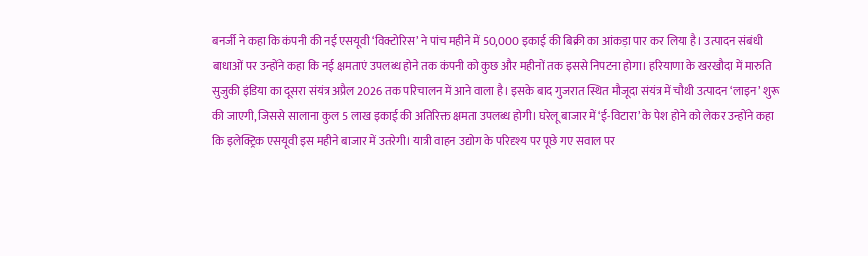बनर्जी ने कहा कि कंपनी की नई एसयूवी ‘विक्टोरिस’ ने पांच महीने में 50,000 इकाई की बिक्री का आंकड़ा पार कर लिया है। उत्पादन संबंधी बाधाओं पर उन्होंने कहा कि नई क्षमताएं उपलब्ध होने तक कंपनी को कुछ और महीनों तक इससे निपटना होगा। हरियाणा के खरखौदा में मारुति सुजुकी इंडिया का दूसरा संयंत्र अप्रैल 2026 तक परिचालन में आने वाला है। इसके बाद गुजरात स्थित मौजूदा संयंत्र में चौथी उत्पादन ‘लाइन’ शुरू की जाएगी, जिससे सालाना कुल 5 लाख इकाई की अतिरिक्त क्षमता उपलब्ध होगी। घरेलू बाजार में ‘ई-विटारा’ के पेश होने को लेकर उन्होंने कहा कि इलेक्ट्रिक एसयूवी इस महीने बाजार में उतरेगी। यात्री वाहन उद्योग के परिदृश्य पर पूछे गए सवाल पर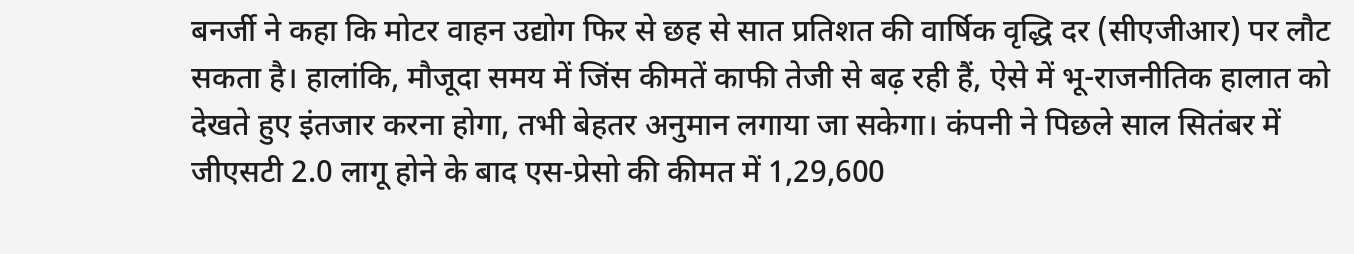बनर्जी ने कहा कि मोटर वाहन उद्योग फिर से छह से सात प्रतिशत की वार्षिक वृद्धि दर (सीएजीआर) पर लौट सकता है। हालांकि, मौजूदा समय में जिंस कीमतें काफी तेजी से बढ़ रही हैं, ऐसे में भू-राजनीतिक हालात को देखते हुए इंतजार करना होगा, तभी बेहतर अनुमान लगाया जा सकेगा। कंपनी ने पिछले साल सितंबर में जीएसटी 2.0 लागू होने के बाद एस-प्रेसो की कीमत में 1,29,600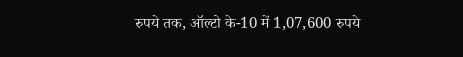रुपये तक, ऑल्टो के-10 में 1,07,600 रुपये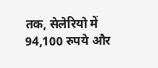तक, सेलेरियो में 94,100 रुपये और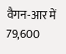वैगन-आर में 79,600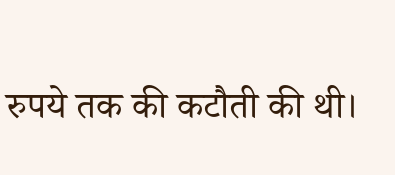रुपये तक की कटौती की थी।